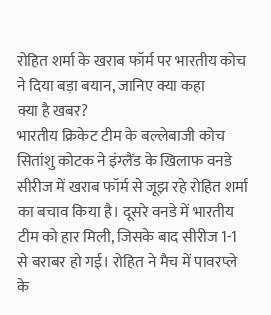रोहित शर्मा के खराब फॉर्म पर भारतीय कोच ने दिया बड़ा बयान, जानिए क्या कहा
क्या है खबर?
भारतीय क्रिकेट टीम के बल्लेबाजी कोच सितांशु कोटक ने इंग्लैंड के खिलाफ वनडे सीरीज में खराब फॉर्म से जूझ रहे रोहित शर्मा का बचाव किया है। दूसरे वनडे में भारतीय टीम को हार मिली, जिसके बाद सीरीज 1-1 से बराबर हो गई। रोहित ने मैच में पावरप्ले के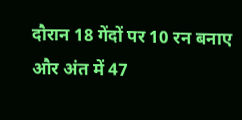दौरान 18 गेंदों पर 10 रन बनाए और अंत में 47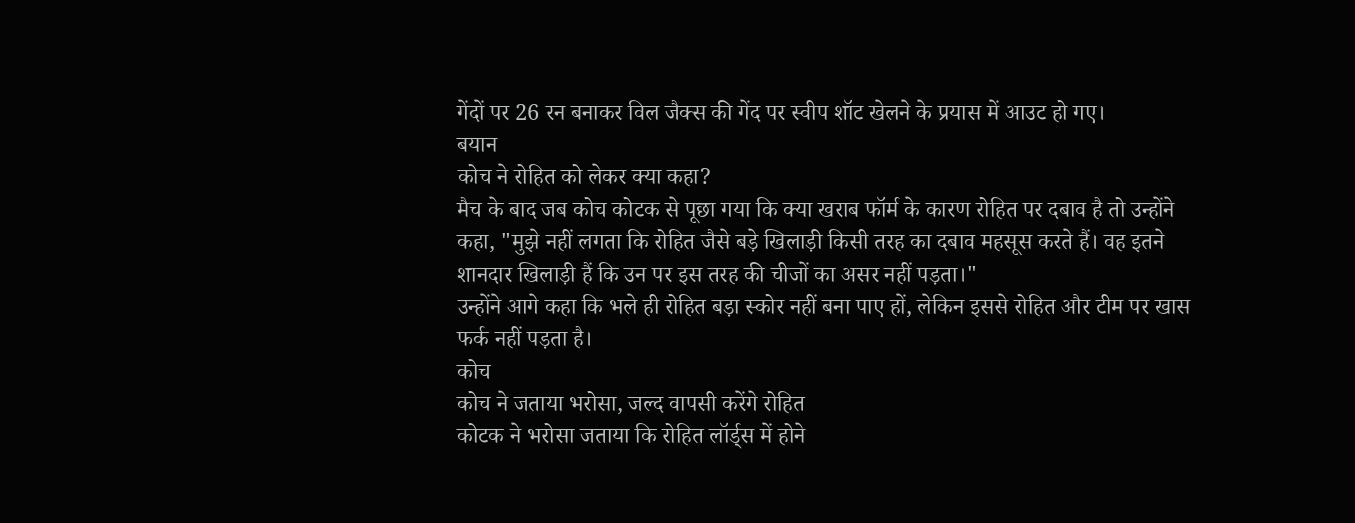गेंदों पर 26 रन बनाकर विल जैक्स की गेंद पर स्वीप शॉट खेलने के प्रयास में आउट हो गए।
बयान
कोच ने रोहित को लेकर क्या कहा?
मैच के बाद जब कोच कोटक से पूछा गया कि क्या खराब फॉर्म के कारण रोहित पर दबाव है तो उन्होंने कहा, "मुझे नहीं लगता कि रोहित जैसे बड़े खिलाड़ी किसी तरह का दबाव महसूस करते हैं। वह इतने शानदार खिलाड़ी हैं कि उन पर इस तरह की चीजों का असर नहीं पड़ता।"
उन्होंने आगे कहा कि भले ही रोहित बड़ा स्कोर नहीं बना पाए हों, लेकिन इससे रोहित और टीम पर खास फर्क नहीं पड़ता है।
कोच
कोच ने जताया भरोसा, जल्द वापसी करेंगे रोहित
कोटक ने भरोसा जताया कि रोहित लॉर्ड्स में होने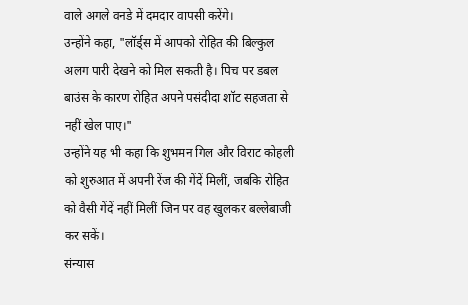वाले अगले वनडे में दमदार वापसी करेंगे।
उन्होंने कहा, "लॉर्ड्स में आपको रोहित की बिल्कुल अलग पारी देखने को मिल सकती है। पिच पर डबल बाउंस के कारण रोहित अपने पसंदीदा शॉट सहजता से नहीं खेल पाए।"
उन्होंने यह भी कहा कि शुभमन गिल और विराट कोहली को शुरुआत में अपनी रेंज की गेंदें मिलीं, जबकि रोहित को वैसी गेंदें नहीं मिलीं जिन पर वह खुलकर बल्लेबाजी कर सकें।
संन्यास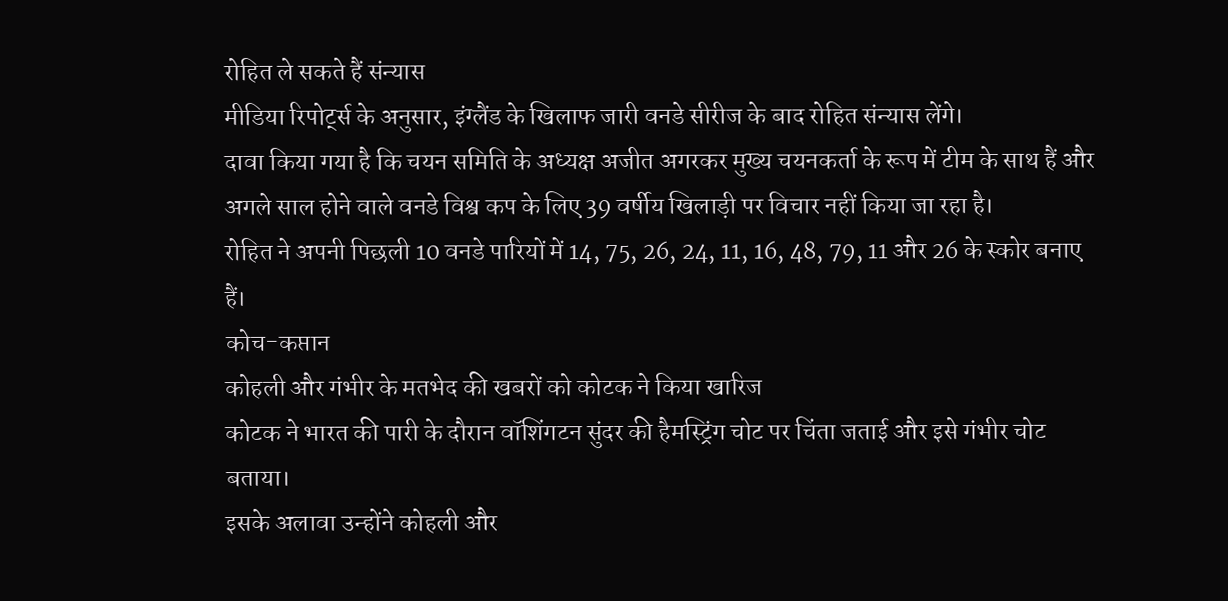रोहित ले सकते हैं संन्यास
मीडिया रिपोर्ट्स के अनुसार, इंग्लैंड के खिलाफ जारी वनडे सीरीज के बाद रोहित संन्यास लेंगे।
दावा किया गया है कि चयन समिति के अध्यक्ष अजीत अगरकर मुख्य चयनकर्ता के रूप में टीम के साथ हैं और अगले साल होने वाले वनडे विश्व कप के लिए 39 वर्षीय खिलाड़ी पर विचार नहीं किया जा रहा है।
रोहित ने अपनी पिछली 10 वनडे पारियों में 14, 75, 26, 24, 11, 16, 48, 79, 11 और 26 के स्कोर बनाए हैं।
कोच-कप्तान
कोहली और गंभीर के मतभेद की खबरों को कोटक ने किया खारिज
कोटक ने भारत की पारी के दौरान वॉशिंगटन सुंदर की हैमस्ट्रिंग चोट पर चिंता जताई और इसे गंभीर चोट बताया।
इसके अलावा उन्होंने कोहली और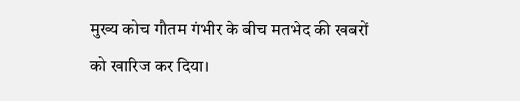मुख्य कोच गौतम गंभीर के बीच मतभेद की खबरों को खारिज कर दिया।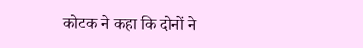कोटक ने कहा कि दोनों ने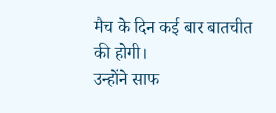मैच के दिन कई बार बातचीत की होगी।
उन्होंने साफ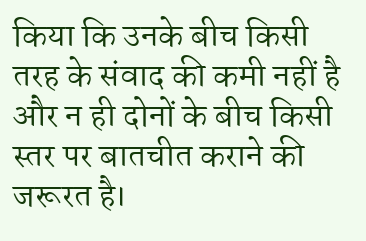किया कि उनके बीच किसी तरह के संवाद की कमी नहीं है और न ही दोनों के बीच किसी स्तर पर बातचीत कराने की जरूरत है।